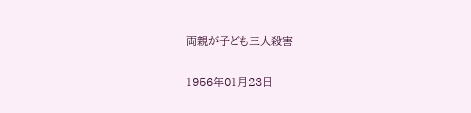両親が子ども三人殺害

1956年01月23日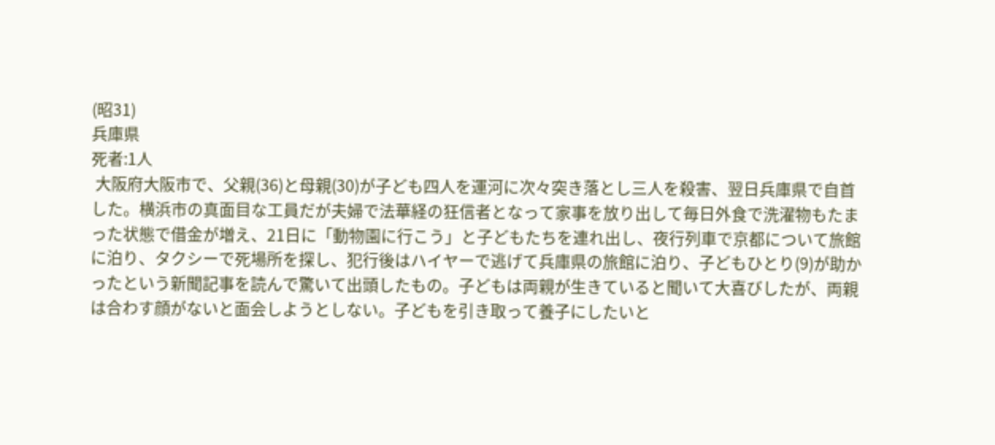(昭31)
兵庫県
死者:1人
 大阪府大阪市で、父親(36)と母親(30)が子ども四人を運河に次々突き落とし三人を殺害、翌日兵庫県で自首した。横浜市の真面目な工員だが夫婦で法華経の狂信者となって家事を放り出して毎日外食で洗濯物もたまった状態で借金が増え、21日に「動物園に行こう」と子どもたちを連れ出し、夜行列車で京都について旅館に泊り、タクシーで死場所を探し、犯行後はハイヤーで逃げて兵庫県の旅館に泊り、子どもひとり(9)が助かったという新聞記事を読んで驚いて出頭したもの。子どもは両親が生きていると聞いて大喜びしたが、両親は合わす顔がないと面会しようとしない。子どもを引き取って養子にしたいと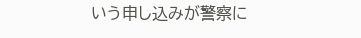いう申し込みが警察に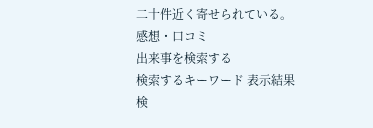二十件近く寄せられている。
感想・口コミ
出来事を検索する
検索するキーワード 表示結果
検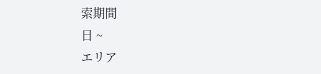索期間
日 ~
エリア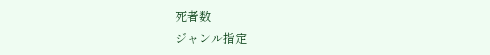死者数
ジャンル指定